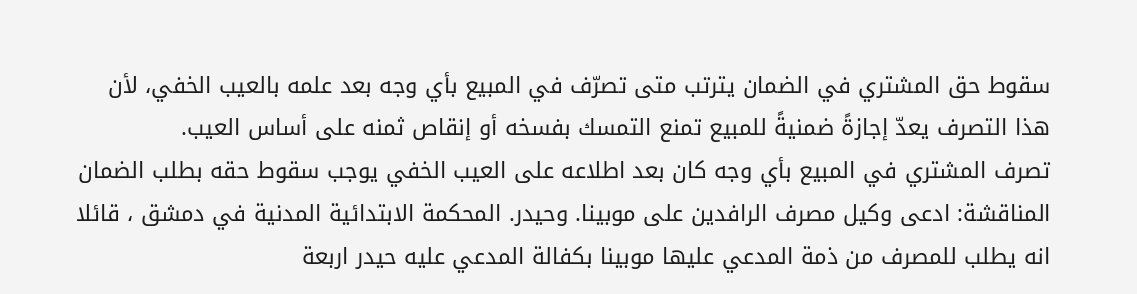سقوط حق المشتري في الضمان يترتب متى تصرّف في المبيع بأي وجه بعد علمه بالعيب الخفي، لأن هذا التصرف يعدّ إجازةً ضمنيةً للمبيع تمنع التمسك بفسخه أو إنقاص ثمنه على أساس العيب.
تصرف المشتري في المبيع بأي وجه كان بعد اطلاعه على العيب الخفي يوجب سقوط حقه بطلب الضمان المناقشة: ادعى وكيل مصرف الرافدين على موبينا. وحيدر. المحكمة الابتدائية المدنية في دمشق ، قائلا انه يطلب للمصرف من ذمة المدعي عليها موبينا بكفالة المدعي عليه حيدر اربعة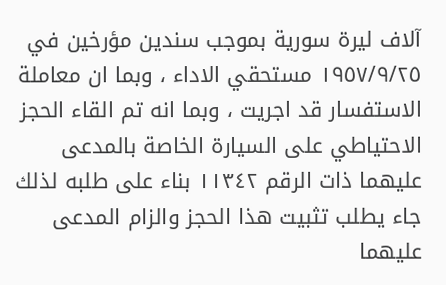آلاف ليرة سورية بموجب سندين مؤرخين في ١٩٥٧/٩/٢٥ مستحقي الاداء ، وبما ان معاملة الاستفسار قد اجريت ، وبما انه تم القاء الحجز الاحتياطي على السيارة الخاصة بالمدعى عليهما ذات الرقم ١١٣٤٢ بناء على طلبه لذلك جاء يطلب تثبيت هذا الحجز والزام المدعى عليهما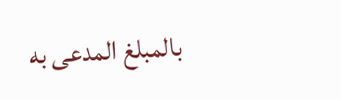بالمبلغ المدعى به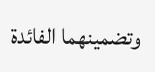وتضمينهما الفائدة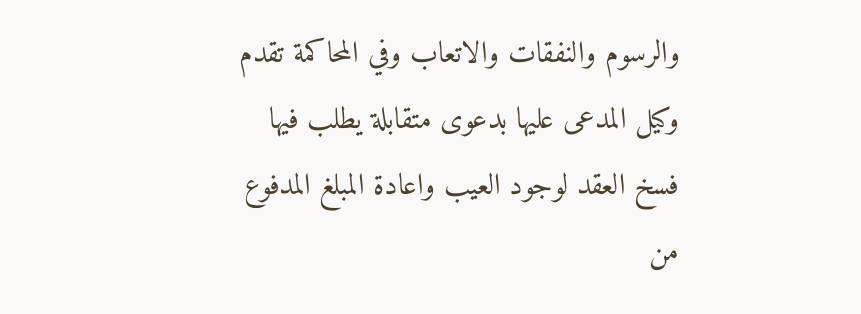والرسوم والنفقات والاتعاب وفي المحاكمة تقدم وكيل المدعى عليها بدعوى متقابلة يطلب فيها فسخ العقد لوجود العيب واعادة المبلغ المدفوع من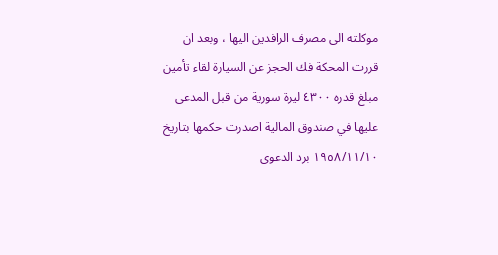موكلته الى مصرف الرافدين اليها ، وبعد ان قررت المحكة فك الحجز عن السيارة لقاء تأمين مبلغ قدره ٤۳۰۰ ليرة سورية من قبل المدعى عليها في صندوق المالية اصدرت حكمها بتاريخ ١٩٥٨/١١/١٠ برد الدعوى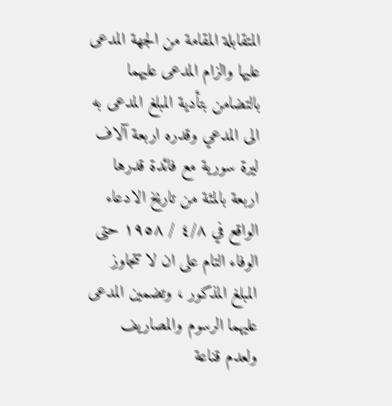المتقابلة المقامة من الجهة المدعى عليها والزام المدعى عليهما بالتضامن بتأدية المبلغ المدعى به الى المدعي وقدره اربعة آلاف ليرة سورية مع فائدة قدرها اربعة بالمئة من تاريخ الادعاء الواقع في ٤/٨ / ١٩٥٨ حتى الوفاء التام على ان لا تتجاوز المبلغ المذكور ، وتضمين المدعى عليهما الرسوم والمصاريف ولعدم قناعة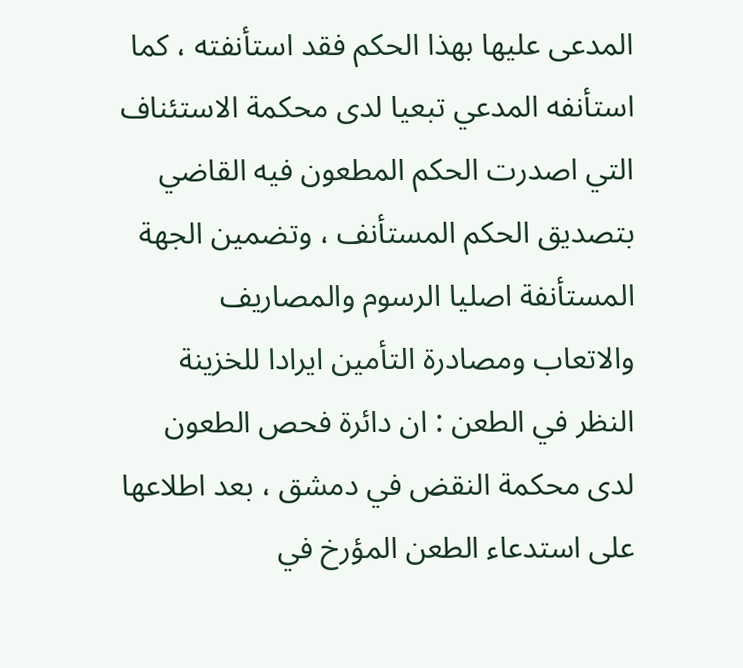المدعى عليها بهذا الحكم فقد استأنفته ، كما استأنفه المدعي تبعيا لدى محكمة الاستئناف التي اصدرت الحكم المطعون فيه القاضي بتصديق الحكم المستأنف ، وتضمين الجهة المستأنفة اصليا الرسوم والمصاريف والاتعاب ومصادرة التأمين ايرادا للخزينة النظر في الطعن : ان دائرة فحص الطعون لدى محكمة النقض في دمشق ، بعد اطلاعها على استدعاء الطعن المؤرخ في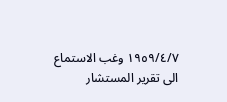١٩٥٩/٤/٧ وغب الاستماع الى تقرير المستشار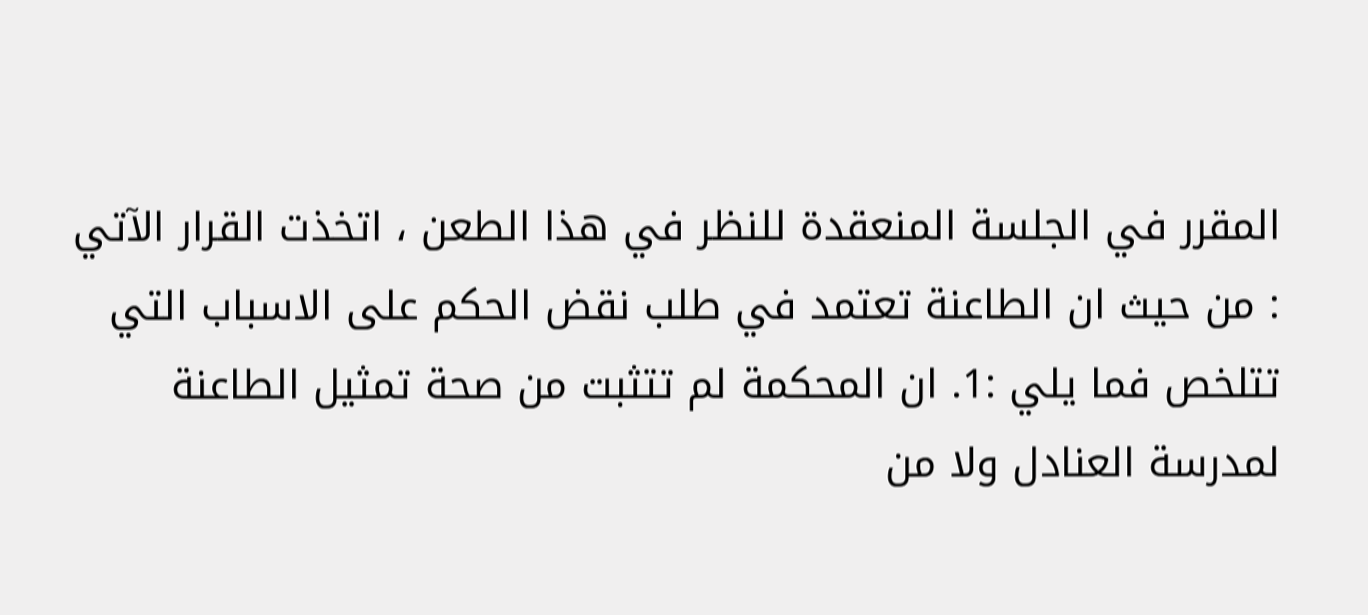المقرر في الجلسة المنعقدة للنظر في هذا الطعن ، اتخذت القرار الآتي : من حيث ان الطاعنة تعتمد في طلب نقض الحكم على الاسباب التي تتلخص فما يلي :1. ان المحكمة لم تتثبت من صحة تمثيل الطاعنة لمدرسة العنادل ولا من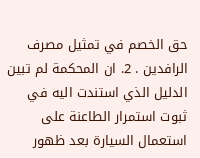حق الخصم في تمثيل مصرف الرافدين . 2. ان المحكمة لم تبين الدليل الذي استندت اليه في ثبوت استمرار الطاعنة على استعمال السيارة بعد ظهور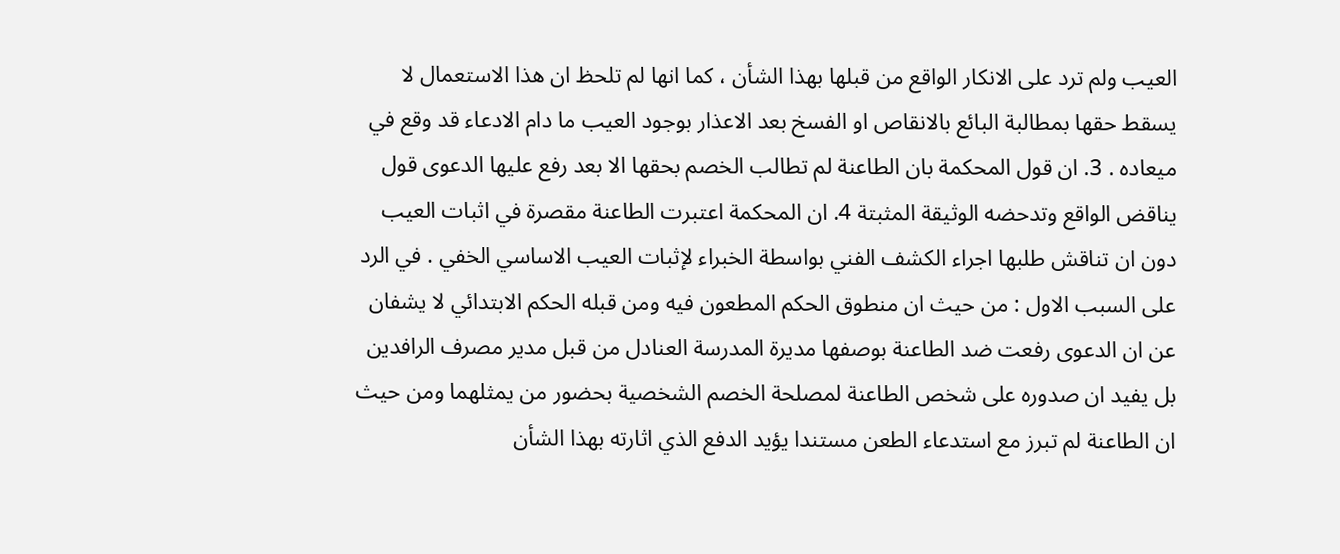العيب ولم ترد على الانكار الواقع من قبلها بهذا الشأن ، كما انها لم تلحظ ان هذا الاستعمال لا يسقط حقها بمطالبة البائع بالانقاص او الفسخ بعد الاعذار بوجود العيب ما دام الادعاء قد وقع في ميعاده . 3. ان قول المحكمة بان الطاعنة لم تطالب الخصم بحقها الا بعد رفع عليها الدعوى قول يناقض الواقع وتدحضه الوثيقة المثبتة 4. ان المحكمة اعتبرت الطاعنة مقصرة في اثبات العيب دون ان تناقش طلبها اجراء الكشف الفني بواسطة الخبراء لإثبات العيب الاساسي الخفي . في الرد على السبب الاول : من حيث ان منطوق الحكم المطعون فيه ومن قبله الحكم الابتدائي لا يشفان عن ان الدعوى رفعت ضد الطاعنة بوصفها مديرة المدرسة العنادل من قبل مدير مصرف الرافدين بل يفيد ان صدوره على شخص الطاعنة لمصلحة الخصم الشخصية بحضور من يمثلهما ومن حيث ان الطاعنة لم تبرز مع استدعاء الطعن مستندا يؤيد الدفع الذي اثارته بهذا الشأن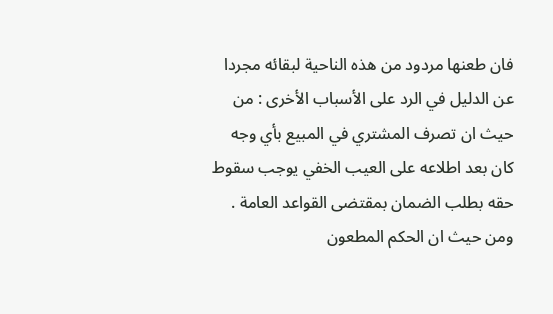فان طعنها مردود من هذه الناحية لبقائه مجردا عن الدليل في الرد على الأسباب الأخرى : من حيث ان تصرف المشتري في المبيع بأي وجه كان بعد اطلاعه على العيب الخفي يوجب سقوط حقه بطلب الضمان بمقتضى القواعد العامة . ومن حيث ان الحكم المطعون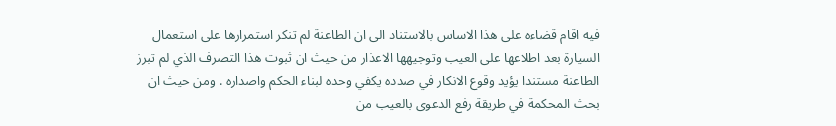فيه اقام قضاءه على هذا الاساس بالاستناد الى ان الطاعنة لم تنكر استمرارها على استعمال السيارة بعد اطلاعها على العيب وتوجيهها الاعذار من حيث ان ثبوت هذا التصرف الذي لم تبرز الطاعنة مستندا يؤيد وقوع الانكار في صدده يكفي وحده لبناء الحكم واصداره . ومن حيث ان بحث المحكمة في طريقة رفع الدعوى بالعيب من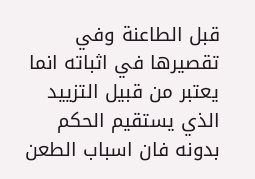قبل الطاعنة وفي تقصيرها في اثباته انما يعتبر من قبيل التزييد الذي يستقيم الحكم بدونه فان اسباب الطعن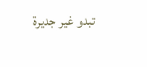تبدو غير جديرة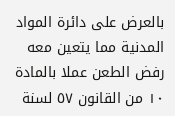بالعرض على دائرة المواد المدنية مما يتعين معه رفض الطعن عملا بالمادة ١٠ من القانون ٥٧ لسنة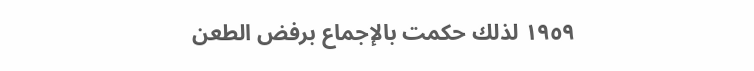١٩٥٩ لذلك حكمت بالإجماع برفض الطعن